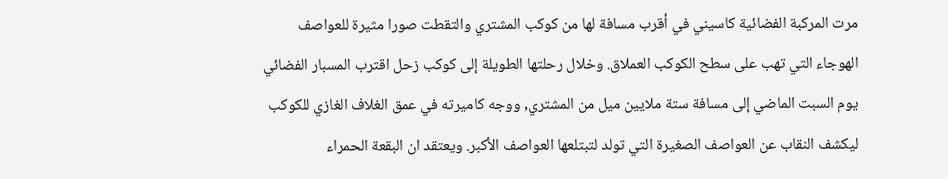مرت المركبة الفضائية كاسيني في أقرب مسافة لها من كوكب المشتري والتقطت صورا مثيرة للعواصف الهوجاء التي تهب على سطح الكوكب العملاق. وخلال رحلتها الطويلة إلى كوكب زحل اقترب المسبار الفضائي يوم السبت الماضي إلى مسافة ستة ملايين ميل من المشتري, ووجه كاميرته في عمق الغلاف الغازي للكوكب ليكشف النقاب عن العواصف الصغيرة التي تولد لتبتلعها العواصف الأكبر. ويعتقد ان البقعة الحمراء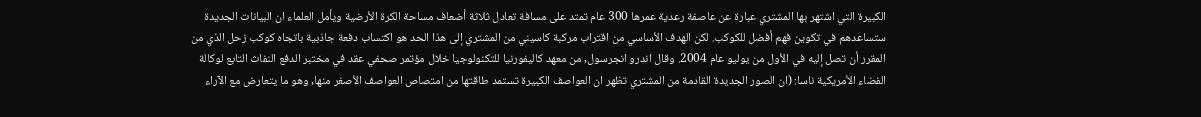الكبيرة التي اشتهر بها المشتري عبارة عن عاصفة رعدية عمرها 300 عام تمتد على مسافة تعادل ثلاثة أضعاف مساحة الكرة الأرضية ويأمل العلماء ان البيانات الجديدة ستساعدهم في تكوين فهم أفضل للكوكب. لكن الهدف الأساسي من اقتراب مركبة كاسيني من المشتري إلى هذا الحد هو اكتساب دفعة جاذبية باتجاه كوكب زحل الذي من المقرر أن تصل إليه في الأول من يوليو عام 2004. وقال اندرو انجرسول, من معهد كاليفورنيا للتكنولوجيا خلال مؤتمر صحفي عقد في مختبر الدفع النفاث التابع لوكالة الفضاء الأمريكية ناسا: (ان الصور الجديدة القادمة من المشتري تظهر ان العواصف الكبيرة تستمد طاقتها من امتصاص العواصف الأصغر منها, وهو ما يتعارض مع الآراء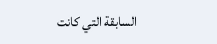السابقة التي كانت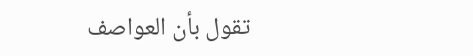تقول بأن العواصف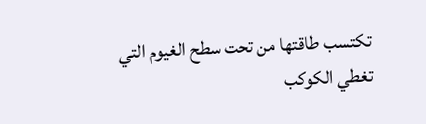تكتسب طاقتها من تحت سطح الغيوم التي تغطي الكوكب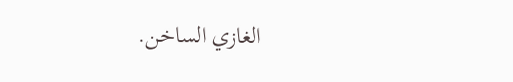الغازي الساخن.